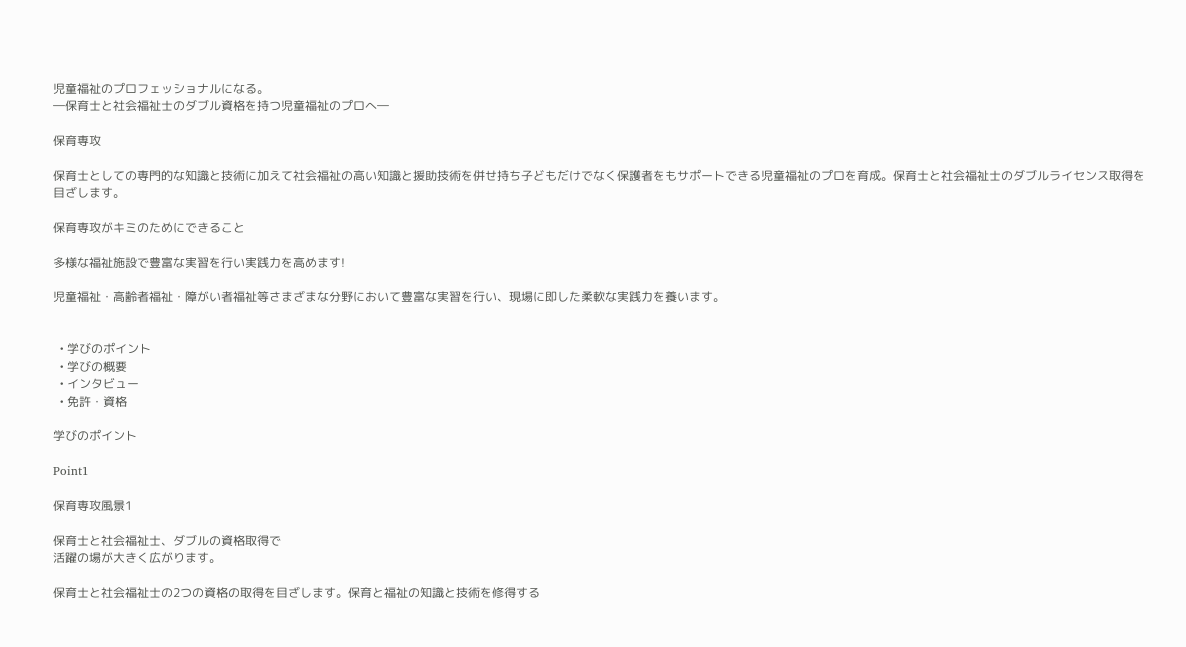児童福祉のプロフェッショナルになる。
―保育士と社会福祉士のダブル資格を持つ児童福祉のプロへ―

保育専攻

保育士としての専門的な知識と技術に加えて社会福祉の高い知識と援助技術を併せ持ち子どもだけでなく保護者をもサポートできる児童福祉のプロを育成。保育士と社会福祉士のダブルライセンス取得を目ざします。

保育専攻がキミのためにできること

多様な福祉施設で豊富な実習を行い実践力を高めます!

児童福祉・高齢者福祉・障がい者福祉等さまざまな分野において豊富な実習を行い、現場に即した柔軟な実践力を養います。


  • 学びのポイント
  • 学びの概要
  • インタビュー
  • 免許・資格

学びのポイント

Point1

保育専攻風景1

保育士と社会福祉士、ダブルの資格取得で
活躍の場が大きく広がります。

保育士と社会福祉士の2つの資格の取得を目ざします。保育と福祉の知識と技術を修得する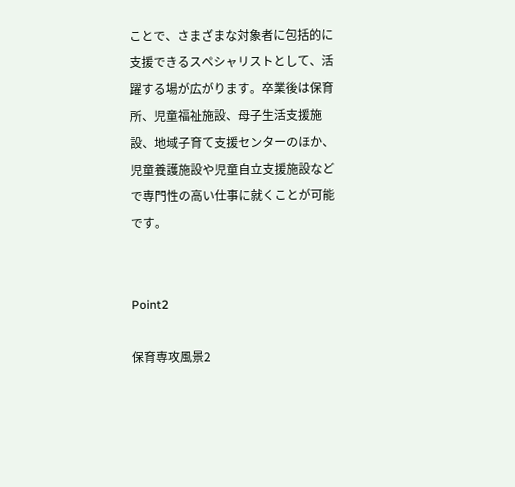ことで、さまざまな対象者に包括的に支援できるスペシャリストとして、活躍する場が広がります。卒業後は保育所、児童福祉施設、母子生活支援施設、地域子育て支援センターのほか、児童養護施設や児童自立支援施設などで専門性の高い仕事に就くことが可能です。


Point2

保育専攻風景2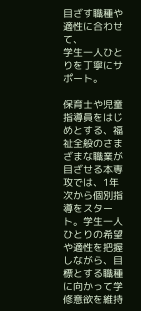目ざす職種や適性に合わせて、
学生一人ひとりを丁寧にサポート。

保育士や児童指導員をはじめとする、福祉全般のさまざまな職業が目ざせる本専攻では、1年次から個別指導をスタート。学生一人ひとりの希望や適性を把握しながら、目標とする職種に向かって学修意欲を維持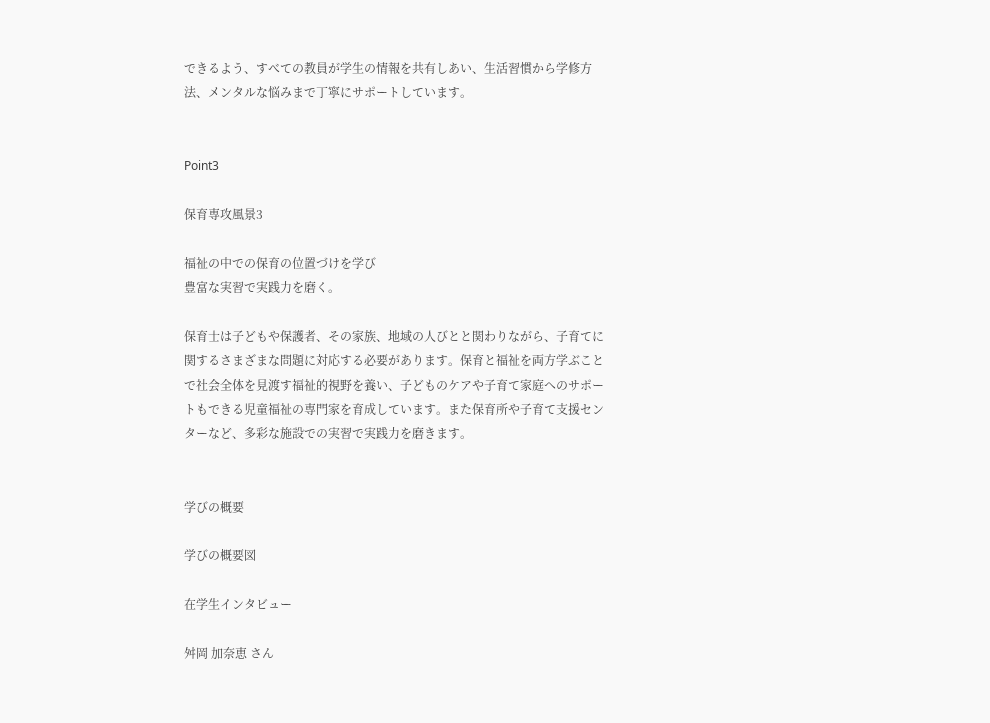できるよう、すべての教員が学生の情報を共有しあい、生活習慣から学修方法、メンタルな悩みまで丁寧にサポートしています。


Point3

保育専攻風景3

福祉の中での保育の位置づけを学び
豊富な実習で実践力を磨く。

保育士は子どもや保護者、その家族、地域の人びとと関わりながら、子育てに関するさまざまな問題に対応する必要があります。保育と福祉を両方学ぶことで社会全体を見渡す福祉的視野を養い、子どものケアや子育て家庭へのサポートもできる児童福祉の専門家を育成しています。また保育所や子育て支援センターなど、多彩な施設での実習で実践力を磨きます。


学びの概要

学びの概要図

在学生インタビュー

舛岡 加奈恵 さん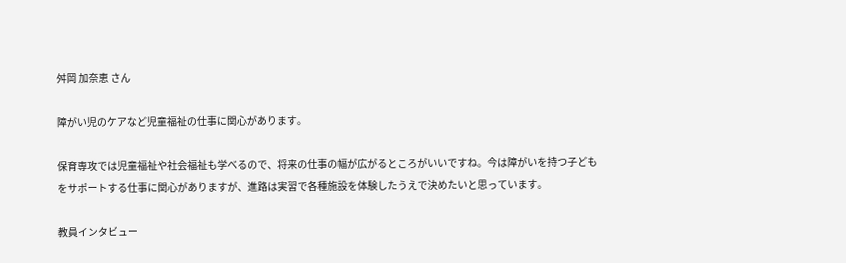舛岡 加奈恵 さん

障がい児のケアなど児童福祉の仕事に関心があります。

保育専攻では児童福祉や社会福祉も学べるので、将来の仕事の幅が広がるところがいいですね。今は障がいを持つ子どもをサポートする仕事に関心がありますが、進路は実習で各種施設を体験したうえで決めたいと思っています。

教員インタビュー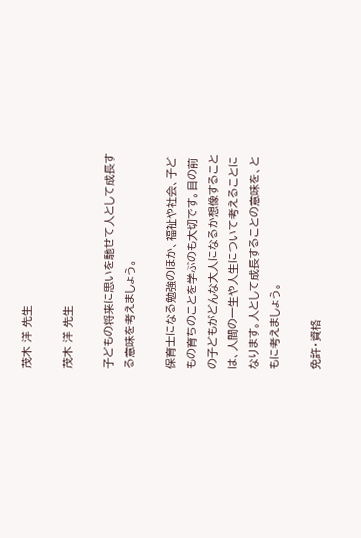茂木 洋 先生

茂木 洋 先生

子どもの将来に思いを馳せて人として成長する意味を考えましょう。

保育士になる勉強のほか、福祉や社会、子どもの育ちのことを学ぶのも大切です。目の前の子どもがどんな大人になるか想像することは、人間の一生や人生について考えることになります。人として成長することの意味を、ともに考えましょう。

免許・資格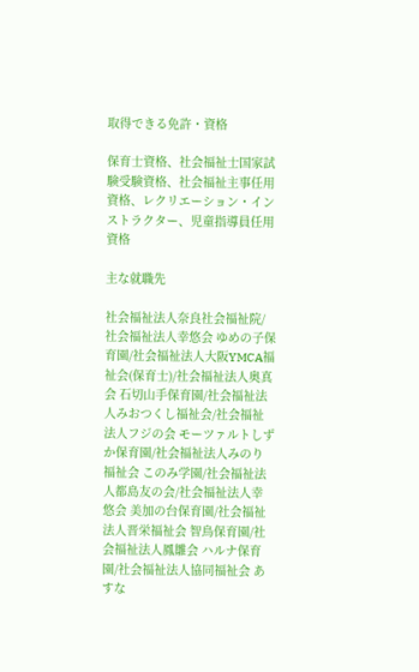取得できる免許・資格

保育士資格、社会福祉士国家試験受験資格、社会福祉主事任用資格、レクリエーション・インストラクター、児童指導員任用資格

主な就職先

社会福祉法人奈良社会福祉院/社会福祉法人幸悠会 ゆめの子保育園/社会福祉法人大阪YMCA福祉会(保育士)/社会福祉法人奥真会 石切山手保育園/社会福祉法人みおつくし福祉会/社会福祉法人フジの会 モーツァルトしずか保育園/社会福祉法人みのり福祉会 このみ学園/社会福祉法人都島友の会/社会福祉法人幸悠会 美加の台保育園/社会福祉法人晋栄福祉会 智鳥保育園/社会福祉法人鳳雛会 ハルナ保育園/社会福祉法人協同福祉会 あすな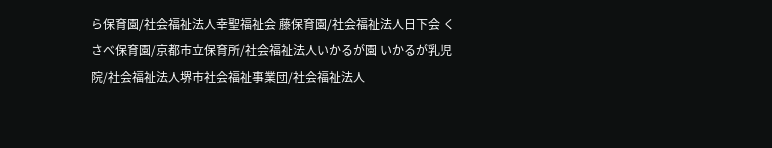ら保育園/社会福祉法人幸聖福祉会 藤保育園/社会福祉法人日下会 くさべ保育園/京都市立保育所/社会福祉法人いかるが園 いかるが乳児院/社会福祉法人堺市社会福祉事業団/社会福祉法人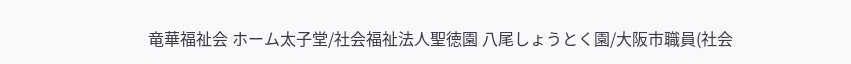竜華福祉会 ホーム太子堂/社会福祉法人聖徳園 八尾しょうとく園/大阪市職員(社会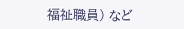福祉職員) など